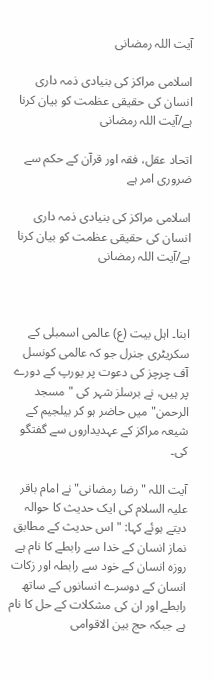آیت اللہ رمضانی

اسلامی مراکز کی بنیادی ذمہ داری انسان کی حقیقی عظمت کو بیان کرنا ہے/آیت اللہ رمضانی

اتحاد عقل، فقہ اور قرآن کے حکم سے ضروری امر ہے

اسلامی مراکز کی بنیادی ذمہ داری انسان کی حقیقی عظمت کو بیان کرنا ہے/آیت اللہ رمضانی



ابنا۔ اہل بیت (ع) عالمی اسمبلی کے سکریٹری جنرل جو کہ عالمی کونسل آف چرچز کی دعوت پر یورپ کے دورے پر ہیں، نے برسلز شہر کی "مسجد الرحمن" میں حاضر ہو کر بیلجیم کے شیعہ مراکز کے عہدیداروں سے گفتگو کی۔

آیت اللہ "رضا رمضانی" نے امام باقر علیہ السلام کی ایک حدیث کا حوالہ دیتے ہوئے کہا: "اس حدیث کے مطابق نماز انسان کے خدا سے رابطے کا نام ہے روزہ انسان کے خود سے رابطہ اور زکات انسان کے دوسرے انسانوں کے ساتھ رابطے اور ان کی مشکلات کے حل کا نام ہے جبکہ حج بین الاقوامی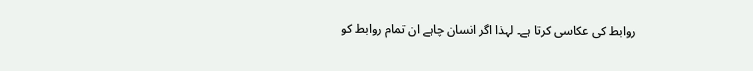روابط کی عکاسی کرتا ہے۔ لہذا اگر انسان چاہے ان تمام روابط کو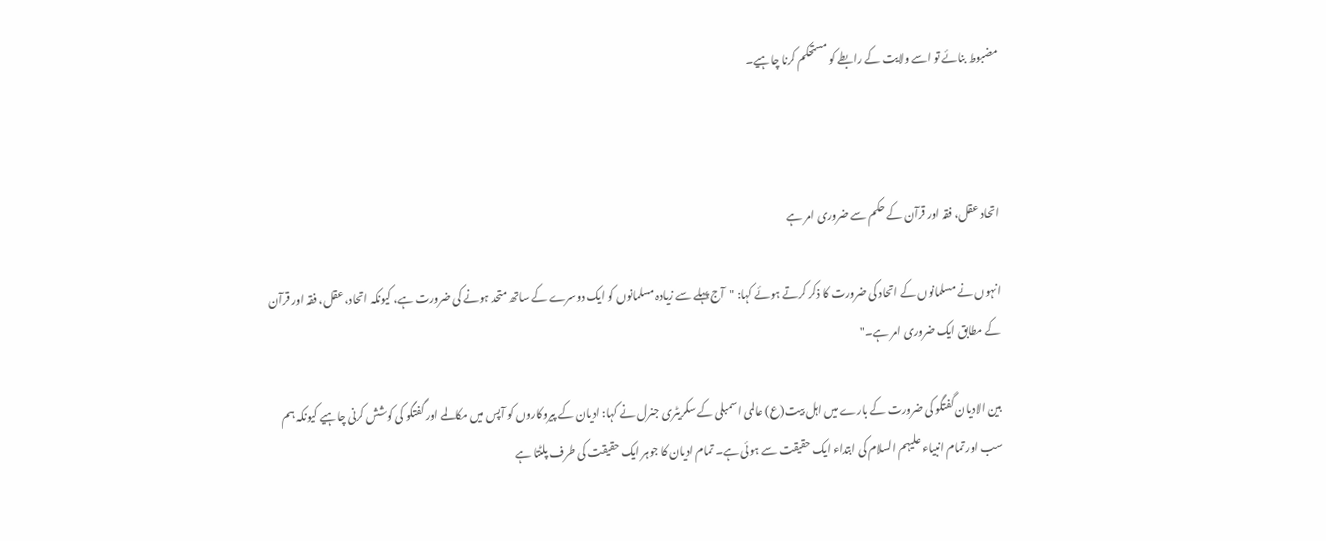مضبوط بنائے تو اسے ولایت کے رابطے کو مستحکم کرنا چاہیے۔



اتحاد عقل، فقہ اور قرآن کے حکم سے ضروری امر ہے

انہوں نے مسلمانوں کے اتحاد کی ضرورت کا ذکر کرتے ہوئے کہا: "آج پہلے سے زیادہ مسلمانوں کو ایک دوسرے کے ساتھ متحد ہونے کی ضرورت ہے، کیونکہ اتحاد، عقل، فقہ اور قرآن کے مطابق ایک ضروری امر ہے۔"

بین الادیان گفتگو کی ضرورت کے بارے میں اہل بیت(ع) عالمی اسمبلی کے سکریٹری جنرل نے کہا: ادیان کے پیروکاروں کو آپس میں مکالمے اور گفتگو کی کوشش کرنی چاہیے کیونکہ ہم سب اور تمام انبیاء علیہم السلام کی ابتداء ایک حقیقت سے ہوئی ہے۔ تمام ادیان کا جوہر ایک حقیقت کی طرف پلٹتا ہے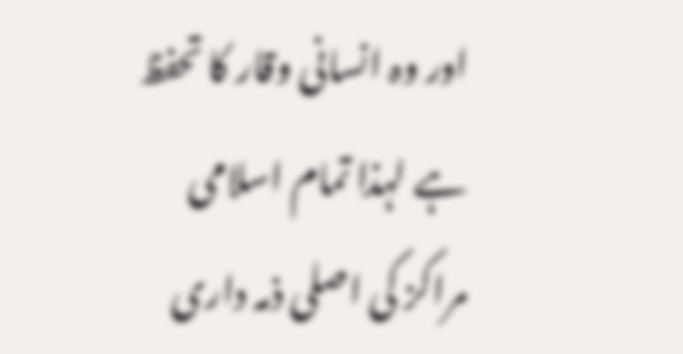اور وہ انسانی وقار کا تحفظ ہے لہذا تمام اسلامی مراکز کی اصلی ذمہ داری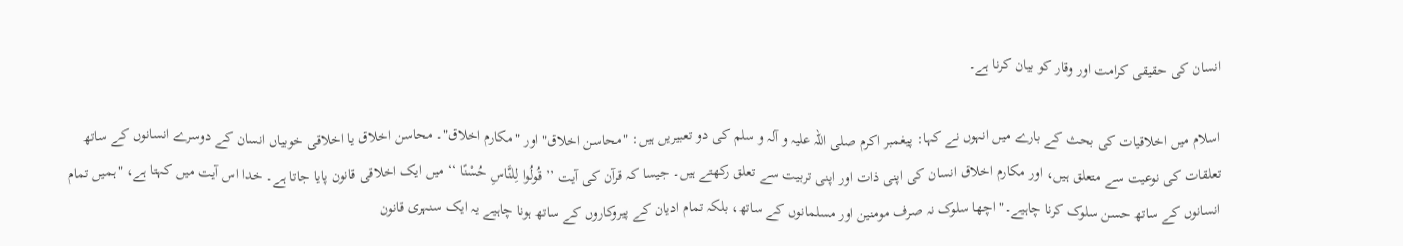انسان کی حقیقی کرامت اور وقار کو بیان کرنا ہے۔

اسلام میں اخلاقیات کی بحث کے بارے میں انہوں نے کہا: پیغمبر اکرم صلی اللہ علیہ و آلہ و سلم کی دو تعبیریں ہیں: "محاسن اخلاق" اور "مکارم اخلاق"۔ محاسن اخلاق یا اخلاقی خوبیاں انسان کے دوسرے انسانوں کے ساتھ تعلقات کی نوعیت سے متعلق ہیں، اور مکارم اخلاق انسان کی اپنی ذات اور اپنی تربیت سے تعلق رکھتے ہیں۔ جیسا کہ قرآن کی آیت ’’ قُولُوا لِلنَّاسِ حُسْنًا ‘‘ میں ایک اخلاقی قانون پایا جاتا ہے۔ خدا اس آیت میں کہتا ہے، "ہمیں تمام انسانوں کے ساتھ حسن سلوک کرنا چاہیے۔" اچھا سلوک نہ صرف مومنین اور مسلمانوں کے ساتھ، بلکہ تمام ادیان کے پیروکاروں کے ساتھ ہونا چاہیے یہ ایک سنہری قانون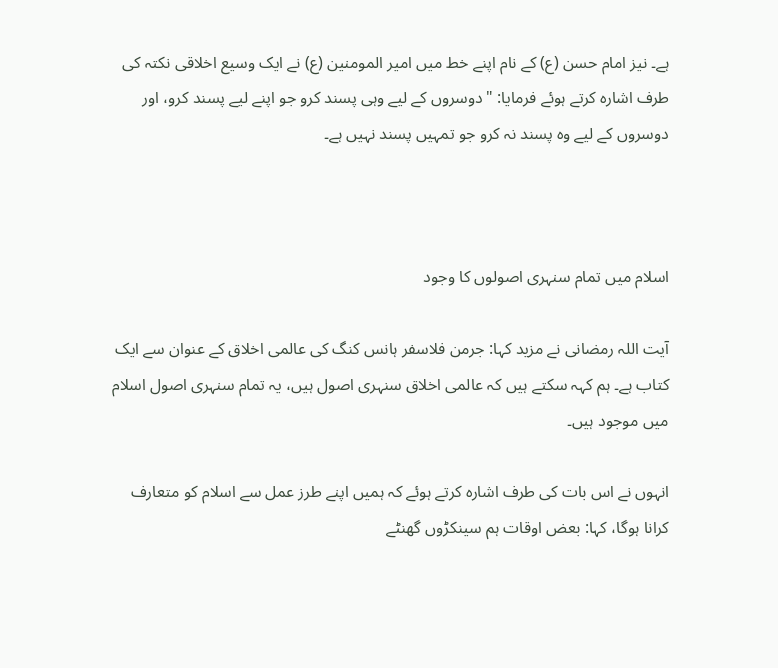ہے۔ نیز امام حسن (ع) کے نام اپنے خط میں امیر المومنین (ع) نے ایک وسیع اخلاقی نکتہ کی طرف اشارہ کرتے ہوئے فرمایا: "دوسروں کے لیے وہی پسند کرو جو اپنے لیے پسند کرو، اور دوسروں کے لیے وہ پسند نہ کرو جو تمہیں پسند نہیں ہے۔



اسلام میں تمام سنہری اصولوں کا وجود

آیت اللہ رمضانی نے مزید کہا: جرمن فلاسفر ہانس کنگ کی عالمی اخلاق کے عنوان سے ایک کتاب ہے۔ ہم کہہ سکتے ہیں کہ عالمی اخلاق سنہری اصول ہیں، یہ تمام سنہری اصول اسلام میں موجود ہیں۔

انہوں نے اس بات کی طرف اشارہ کرتے ہوئے کہ ہمیں اپنے طرز عمل سے اسلام کو متعارف کرانا ہوگا، کہا: بعض اوقات ہم سینکڑوں گھنٹے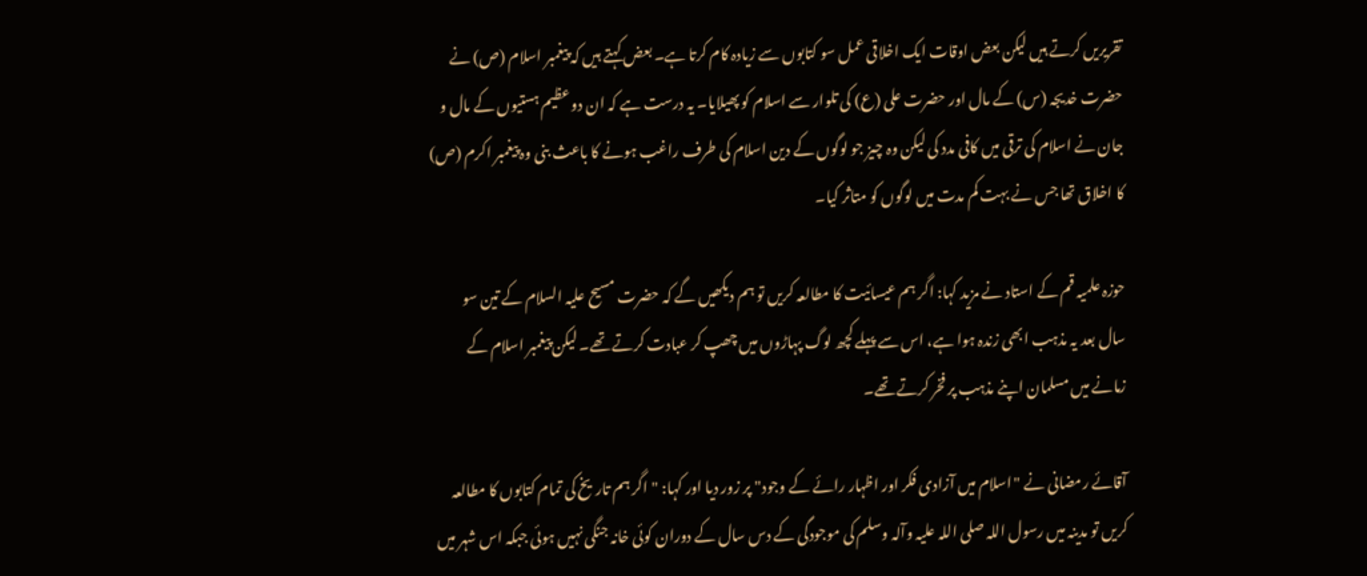تقریریں کرتے ہیں لیکن بعض اوقات ایک اخلاقی عمل سو کتابوں سے زیادہ کام کرتا ہے۔ بعض کہتے ہیں کہ پیغمبر اسلام (ص) نے حضرت خدیجہ (س) کے مال اور حضرت علی (ع) کی تلوار سے اسلام کو پھیلایا۔ یہ درست ہے کہ ان دو عظیم ہستیوں کے مال و جان نے اسلام کی ترقی میں کافی مدد کی لیکن وہ چیز جو لوگوں کے دین اسلام کی طرف راغب ہونے کا باعث بنی وہ پیغمبر اکرم (ص) کا اخلاق تھا جس نے بہت کم مدت میں لوگوں کو متاثر کیا۔

حوزہ علمیہ قم کے استاد نے مزید کہا: اگر ہم عیسائیت کا مطالعہ کریں تو ہم دیکھیں گے کہ حضرت مسیح علیہ السلام کے تین سو سال بعد یہ مذہب ابھی زندہ ہوا ہے، اس سے پہلے کچھ لوگ پہاڑوں میں چھپ کر عبادت کرتے تھے۔ لیکن پیغمبر اسلام کے زمانے میں مسلمان اپنے مذہب پر فخر کرتے تھے۔

آقائے رمضانی نے "اسلام میں آزادی فکر اور اظہار رائے کے وجود" پر زور دیا اور کہا: "اگر ہم تاریخ کی تمام کتابوں کا مطالعہ کریں تو مدینہ میں رسول اللہ صلی اللہ علیہ وآلہ وسلم کی موجودگی کے دس سال کے دوران کوئی خانہ جنگی نہیں ہوئی جبکہ اس شہر میں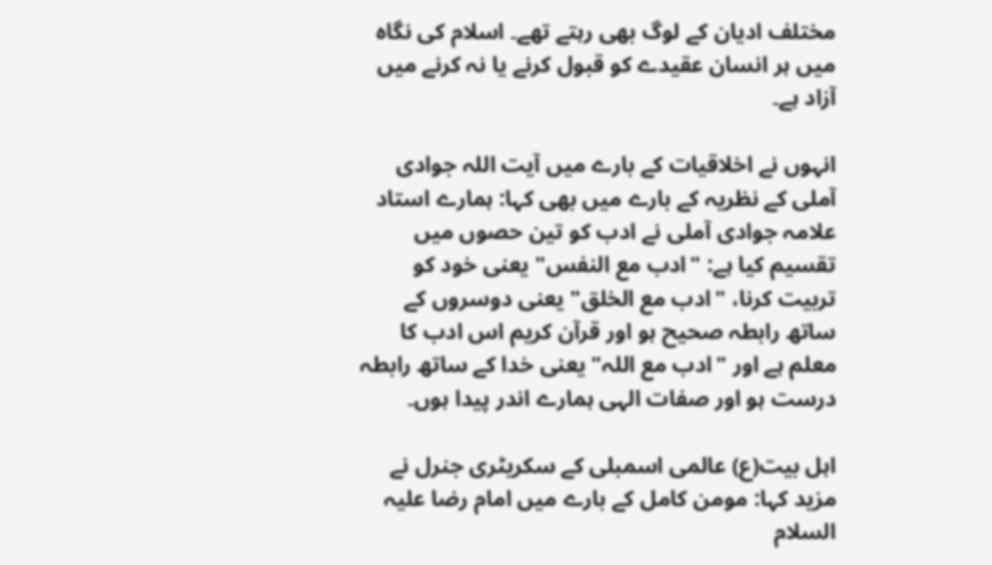مختلف ادیان کے لوگ بھی رہتے تھے۔ اسلام کی نگاہ میں ہر انسان عقیدے کو قبول کرنے یا نہ کرنے میں آزاد ہے۔

انہوں نے اخلاقیات کے بارے میں آیت اللہ جوادی آملی کے نظریہ کے بارے میں بھی کہا: ہمارے استاد علامہ جوادی آملی نے ادب کو تین حصوں میں تقسیم کیا ہے: "ادب مع النفس" یعنی خود کو تربیت کرنا، "ادب مع الخلق" یعنی دوسروں کے ساتھ رابطہ صحیح ہو اور قرآن کریم اس ادب کا معلم ہے اور "ادب مع اللہ" یعنی خدا کے ساتھ رابطہ درست ہو اور صفات الہی ہمارے اندر پیدا ہوں۔

اہل بیت(ع) عالمی اسمبلی کے سکریٹری جنرل نے مزید کہا: مومن کامل کے بارے میں امام رضا علیہ السلام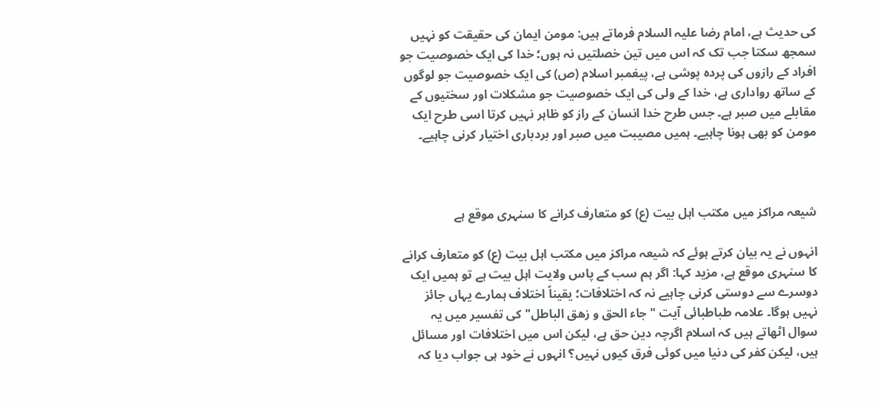کی حدیث ہے، امام رضا علیہ السلام فرماتے ہیں: مومن ایمان کی حقیقت کو نہیں سمجھ سکتا جب تک کہ اس میں تین خصلتیں نہ ہوں؛ خدا کی ایک خصوصیت جو افراد کے رازوں کی پردہ پوشی ہے، پیغمبر اسلام (ص) کی ایک خصوصیت جو لوگوں کے ساتھ رواداری ہے، خدا کے ولی کی ایک خصوصیت جو مشکلات اور سختیوں کے مقابلے میں صبر ہے۔ جس طرح خدا انسان کے راز کو ظاہر نہیں کرتا اسی طرح ایک مومن کو بھی ہونا چاہیے۔ ہمیں مصیبت میں صبر اور بردباری اختیار کرنی چاہیے۔



شیعہ مراکز میں مکتب اہل بیت (ع) کو متعارف کرانے کا سنہری موقع ہے

انہوں نے یہ بیان کرتے ہوئے کہ شیعہ مراکز میں مکتب اہل بیت (ع) کو متعارف کرانے کا سنہری موقع ہے، مزید کہا: اگر ہم سب کے پاس ولایت اہل بیت ہے تو ہمیں ایک دوسرے سے دوستی کرنی چاہیے نہ کہ اختلافات؛ یقیناً اختلاف ہمارے یہاں جائز نہیں ہوگا۔ علامہ طباطبائی آیت "جاء الحق و زهق الباطل" کی تفسیر میں یہ سوال اٹھاتے ہیں کہ اسلام اگرچہ دین حق ہے، لیکن اس میں اختلافات اور مسائل ہیں، لیکن کفر کی دنیا میں کوئی فرق کیوں نہیں؟ انہوں نے خود ہی جواب دیا کہ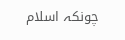چونکہ اسلام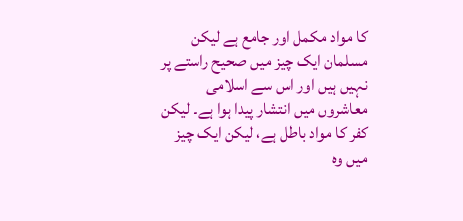کا مواد مکمل اور جامع ہے لیکن مسلمان ایک چیز میں صحیح راستے پر نہیں ہیں اور اس سے اسلامی معاشروں میں انتشار پیدا ہوا ہے۔ لیکن کفر کا مواد باطل ہے، لیکن ایک چیز میں وہ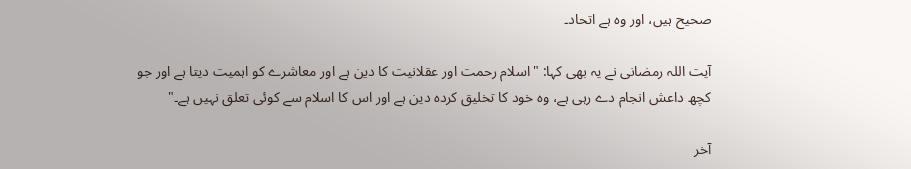صحیح ہیں، اور وہ ہے اتحاد۔

آیت اللہ رمضانی نے یہ بھی کہا: "اسلام رحمت اور عقلانیت کا دین ہے اور معاشرے کو اہمیت دیتا ہے اور جو کچھ داعش انجام دے رہی ہے، وہ خود کا تخلیق کردہ دین ہے اور اس کا اسلام سے کوئی تعلق نہیں ہے۔"

آخر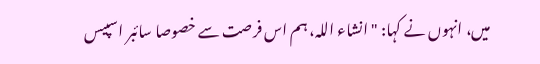میں، انہوں نے کہا: "انشاء اللہ، ہم اس فرصت سے خصوصا سائبر اسپیس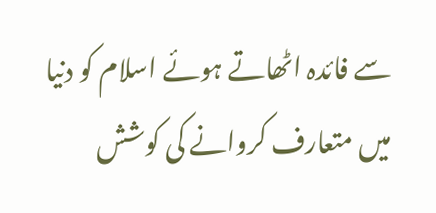سے فائدہ اٹھاتے ہوئے اسلام کو دنیا میں متعارف کروانے کی کوشش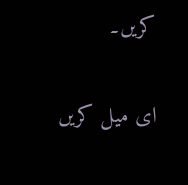کریں۔

ای میل کریں